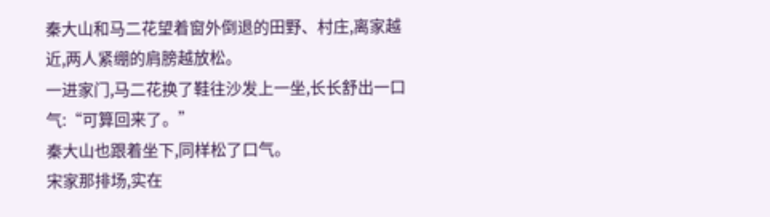秦大山和马二花望着窗外倒退的田野、村庄,离家越近,两人紧绷的肩膀越放松。
一进家门,马二花换了鞋往沙发上一坐,长长舒出一口气:“可算回来了。”
秦大山也跟着坐下,同样松了口气。
宋家那排场,实在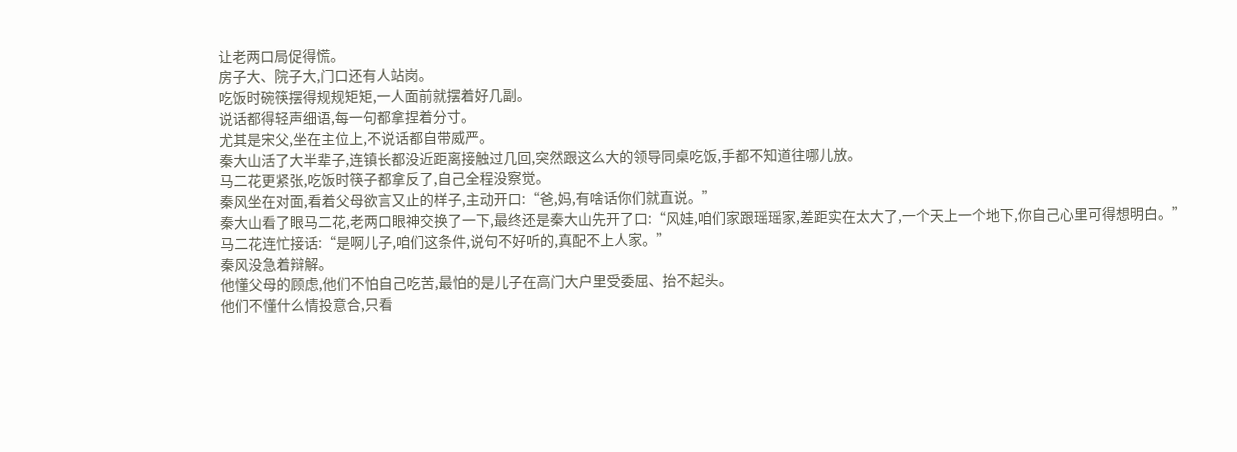让老两口局促得慌。
房子大、院子大,门口还有人站岗。
吃饭时碗筷摆得规规矩矩,一人面前就摆着好几副。
说话都得轻声细语,每一句都拿捏着分寸。
尤其是宋父,坐在主位上,不说话都自带威严。
秦大山活了大半辈子,连镇长都没近距离接触过几回,突然跟这么大的领导同桌吃饭,手都不知道往哪儿放。
马二花更紧张,吃饭时筷子都拿反了,自己全程没察觉。
秦风坐在对面,看着父母欲言又止的样子,主动开口:“爸,妈,有啥话你们就直说。”
秦大山看了眼马二花,老两口眼神交换了一下,最终还是秦大山先开了口:“风娃,咱们家跟瑶瑶家,差距实在太大了,一个天上一个地下,你自己心里可得想明白。”
马二花连忙接话:“是啊儿子,咱们这条件,说句不好听的,真配不上人家。”
秦风没急着辩解。
他懂父母的顾虑,他们不怕自己吃苦,最怕的是儿子在高门大户里受委屈、抬不起头。
他们不懂什么情投意合,只看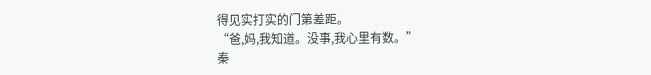得见实打实的门第差距。
“爸,妈,我知道。没事,我心里有数。”
秦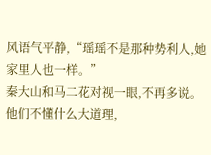风语气平静,“瑶瑶不是那种势利人,她家里人也一样。”
秦大山和马二花对视一眼,不再多说。
他们不懂什么大道理,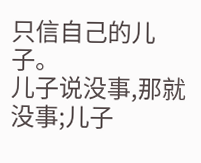只信自己的儿子。
儿子说没事,那就没事;儿子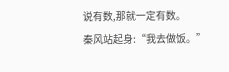说有数,那就一定有数。
秦风站起身:“我去做饭。”